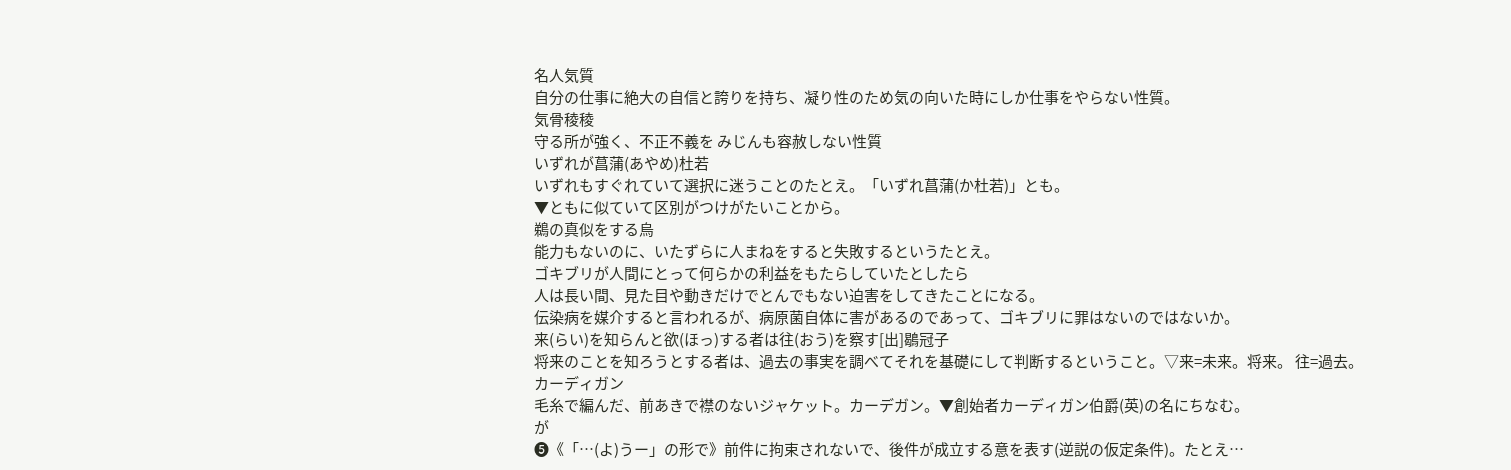名人気質
自分の仕事に絶大の自信と誇りを持ち、凝り性のため気の向いた時にしか仕事をやらない性質。
気骨稜稜
守る所が強く、不正不義を みじんも容赦しない性質
いずれが菖蒲(あやめ)杜若
いずれもすぐれていて選択に迷うことのたとえ。「いずれ菖蒲(か杜若)」とも。
▼ともに似ていて区別がつけがたいことから。
鵜の真似をする烏
能力もないのに、いたずらに人まねをすると失敗するというたとえ。
ゴキブリが人間にとって何らかの利益をもたらしていたとしたら
人は長い間、見た目や動きだけでとんでもない迫害をしてきたことになる。
伝染病を媒介すると言われるが、病原菌自体に害があるのであって、ゴキブリに罪はないのではないか。
来(らい)を知らんと欲(ほっ)する者は往(おう)を察す[出]鶡冠子
将来のことを知ろうとする者は、過去の事実を調べてそれを基礎にして判断するということ。▽来=未来。将来。 往=過去。
カーディガン
毛糸で編んだ、前あきで襟のないジャケット。カーデガン。▼創始者カーディガン伯爵(英)の名にちなむ。
が
❺《「…(よ)うー」の形で》前件に拘束されないで、後件が成立する意を表す(逆説の仮定条件)。たとえ…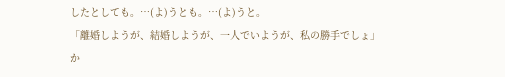したとしても。…(よ)うとも。…(よ)うと。
「離婚しようが、結婚しようが、一人でいようが、私の勝手でしょ」
か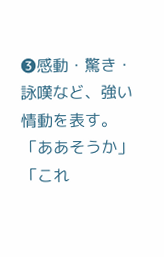❸感動・驚き・詠嘆など、強い情動を表す。「ああそうか」「これ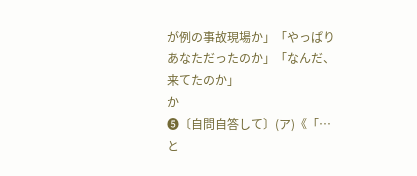が例の事故現場か」「やっぱりあなただったのか」「なんだ、来てたのか」
か
❺〔自問自答して〕(ア)《「…と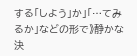する「しよう」か」「…てみるか」などの形で》静かな決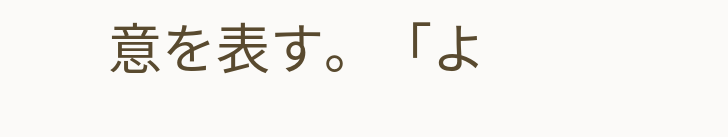意を表す。「よ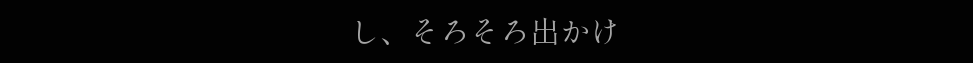し、そろそろ出かけ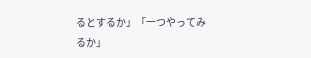るとするか」「一つやってみるか」